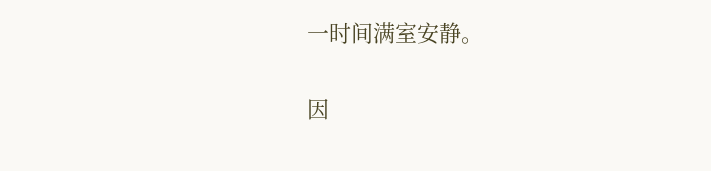一时间满室安静。

因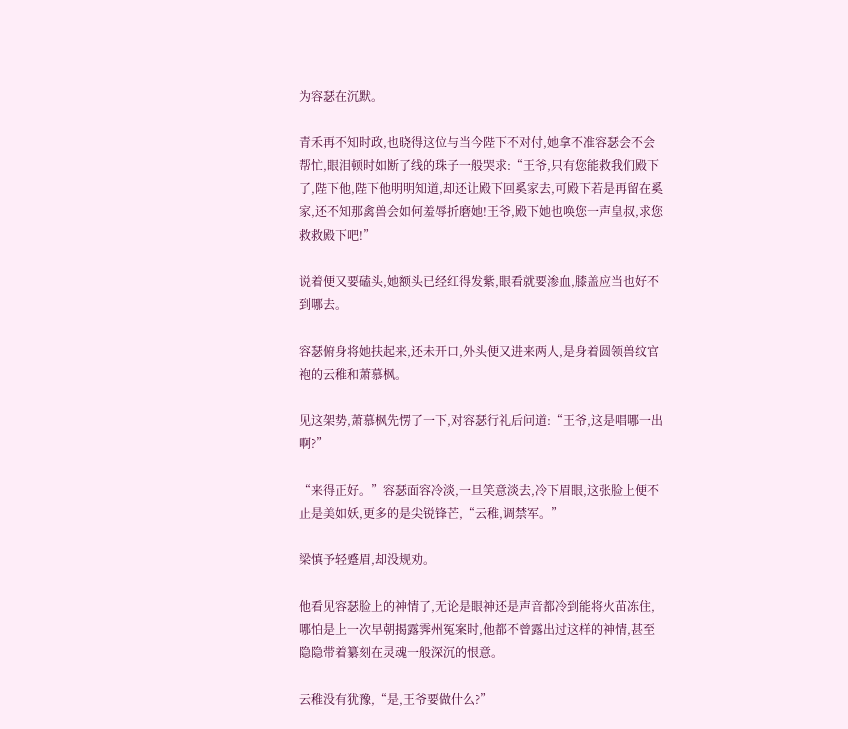为容瑟在沉默。

青禾再不知时政,也晓得这位与当今陛下不对付,她拿不准容瑟会不会帮忙,眼泪顿时如断了线的珠子一般哭求:“王爷,只有您能救我们殿下了,陛下他,陛下他明明知道,却还让殿下回奚家去,可殿下若是再留在奚家,还不知那禽兽会如何羞辱折磨她!王爷,殿下她也唤您一声皇叔,求您救救殿下吧!”

说着便又要磕头,她额头已经红得发紫,眼看就要渗血,膝盖应当也好不到哪去。

容瑟俯身将她扶起来,还未开口,外头便又进来两人,是身着圆领兽纹官袍的云稚和萧慕枫。

见这架势,萧慕枫先愣了一下,对容瑟行礼后问道:“王爷,这是唱哪一出啊?”

“来得正好。”容瑟面容冷淡,一旦笑意淡去,冷下眉眼,这张脸上便不止是美如妖,更多的是尖锐锋芒,“云稚,调禁军。”

梁慎予轻蹙眉,却没规劝。

他看见容瑟脸上的神情了,无论是眼神还是声音都冷到能将火苗冻住,哪怕是上一次早朝揭露霁州冤案时,他都不曾露出过这样的神情,甚至隐隐带着纂刻在灵魂一般深沉的恨意。

云稚没有犹豫,“是,王爷要做什么?”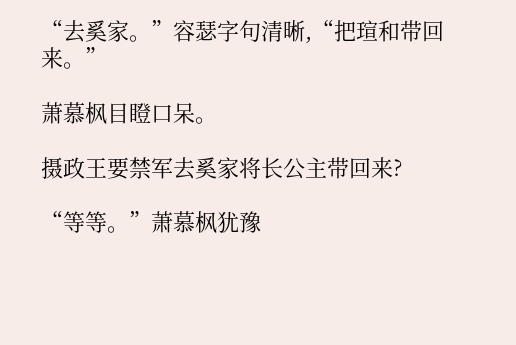“去奚家。”容瑟字句清晰,“把瑄和带回来。”

萧慕枫目瞪口呆。

摄政王要禁军去奚家将长公主带回来?

“等等。”萧慕枫犹豫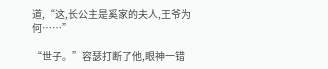道,“这,长公主是奚家的夫人,王爷为何……”

“世子。”容瑟打断了他,眼神一错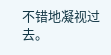不错地凝视过去。